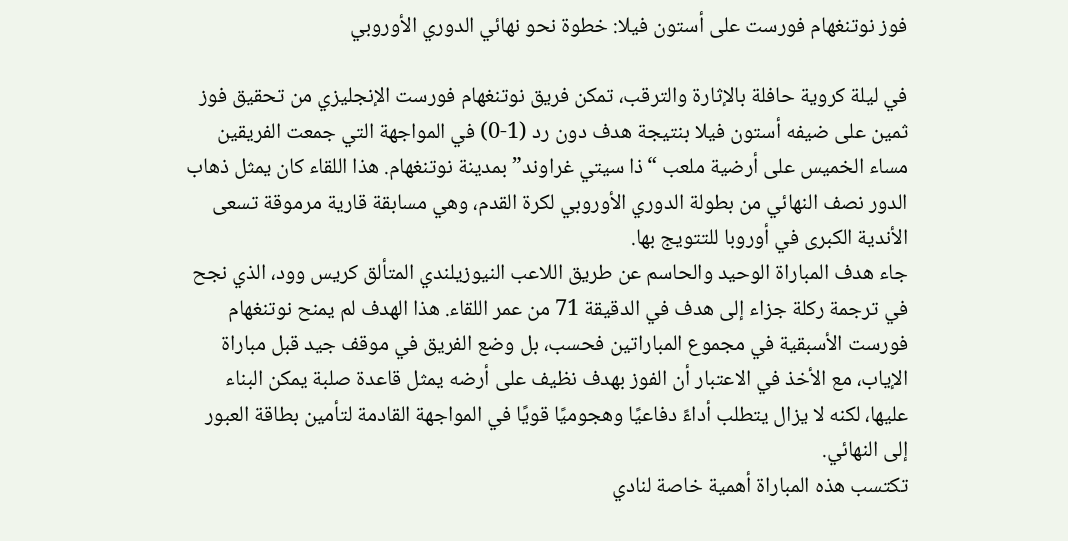فوز نوتنغهام فورست على أستون فيلا: خطوة نحو نهائي الدوري الأوروبي

في ليلة كروية حافلة بالإثارة والترقب، تمكن فريق نوتنغهام فورست الإنجليزي من تحقيق فوز ثمين على ضيفه أستون فيلا بنتيجة هدف دون رد (1-0) في المواجهة التي جمعت الفريقين مساء الخميس على أرضية ملعب “ذا سيتي غراوند” بمدينة نوتنغهام. هذا اللقاء كان يمثل ذهاب الدور نصف النهائي من بطولة الدوري الأوروبي لكرة القدم، وهي مسابقة قارية مرموقة تسعى الأندية الكبرى في أوروبا للتتويج بها.
جاء هدف المباراة الوحيد والحاسم عن طريق اللاعب النيوزيلندي المتألق كريس وود، الذي نجح في ترجمة ركلة جزاء إلى هدف في الدقيقة 71 من عمر اللقاء. هذا الهدف لم يمنح نوتنغهام فورست الأسبقية في مجموع المباراتين فحسب، بل وضع الفريق في موقف جيد قبل مباراة الإياب، مع الأخذ في الاعتبار أن الفوز بهدف نظيف على أرضه يمثل قاعدة صلبة يمكن البناء عليها، لكنه لا يزال يتطلب أداءً دفاعيًا وهجوميًا قويًا في المواجهة القادمة لتأمين بطاقة العبور إلى النهائي.
تكتسب هذه المباراة أهمية خاصة لنادي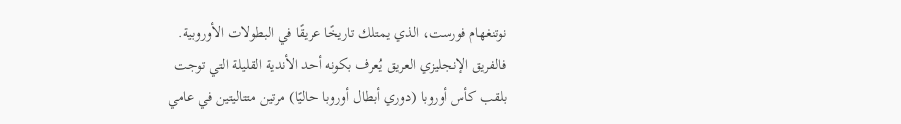نوتنغهام فورست، الذي يمتلك تاريخًا عريقًا في البطولات الأوروبية. فالفريق الإنجليزي العريق يُعرف بكونه أحد الأندية القليلة التي توجت بلقب كأس أوروبا (دوري أبطال أوروبا حاليًا) مرتين متتاليتين في عامي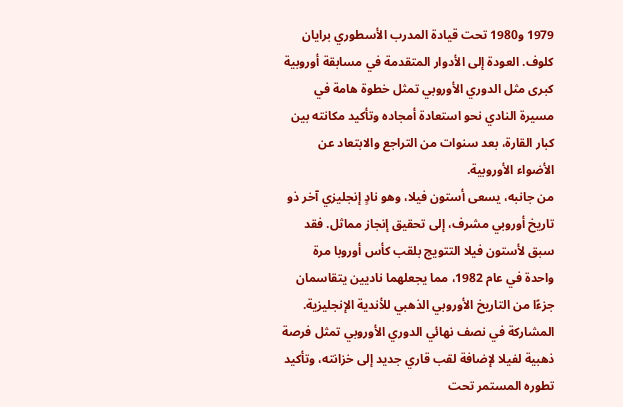1979 و1980 تحت قيادة المدرب الأسطوري برايان كلوف. العودة إلى الأدوار المتقدمة في مسابقة أوروبية كبرى مثل الدوري الأوروبي تمثل خطوة هامة في مسيرة النادي نحو استعادة أمجاده وتأكيد مكانته بين كبار القارة، بعد سنوات من التراجع والابتعاد عن الأضواء الأوروبية.
من جانبه، يسعى أستون فيلا، وهو نادٍ إنجليزي آخر ذو تاريخ أوروبي مشرف، إلى تحقيق إنجاز مماثل. فقد سبق لأستون فيلا التتويج بلقب كأس أوروبا مرة واحدة في عام 1982، مما يجعلهما ناديين يتقاسمان جزءًا من التاريخ الأوروبي الذهبي للأندية الإنجليزية. المشاركة في نصف نهائي الدوري الأوروبي تمثل فرصة ذهبية لفيلا لإضافة لقب قاري جديد إلى خزانته، وتأكيد تطوره المستمر تحت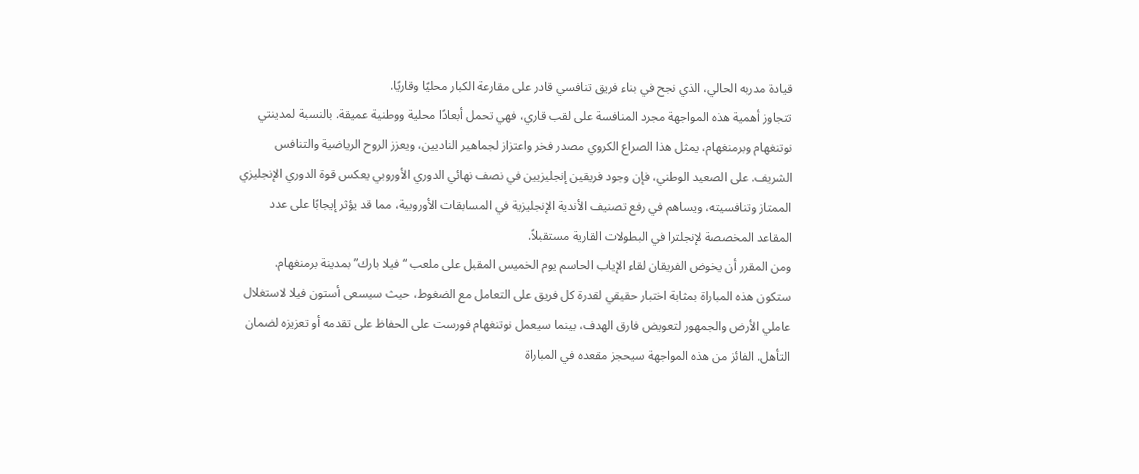قيادة مدربه الحالي، الذي نجح في بناء فريق تنافسي قادر على مقارعة الكبار محليًا وقاريًا.
تتجاوز أهمية هذه المواجهة مجرد المنافسة على لقب قاري، فهي تحمل أبعادًا محلية ووطنية عميقة. بالنسبة لمدينتي نوتنغهام وبرمنغهام، يمثل هذا الصراع الكروي مصدر فخر واعتزاز لجماهير الناديين، ويعزز الروح الرياضية والتنافس الشريف. على الصعيد الوطني، فإن وجود فريقين إنجليزيين في نصف نهائي الدوري الأوروبي يعكس قوة الدوري الإنجليزي الممتاز وتنافسيته، ويساهم في رفع تصنيف الأندية الإنجليزية في المسابقات الأوروبية، مما قد يؤثر إيجابًا على عدد المقاعد المخصصة لإنجلترا في البطولات القارية مستقبلاً.
ومن المقرر أن يخوض الفريقان لقاء الإياب الحاسم يوم الخميس المقبل على ملعب “فيلا بارك” بمدينة برمنغهام. ستكون هذه المباراة بمثابة اختبار حقيقي لقدرة كل فريق على التعامل مع الضغوط، حيث سيسعى أستون فيلا لاستغلال عاملي الأرض والجمهور لتعويض فارق الهدف، بينما سيعمل نوتنغهام فورست على الحفاظ على تقدمه أو تعزيزه لضمان التأهل. الفائز من هذه المواجهة سيحجز مقعده في المباراة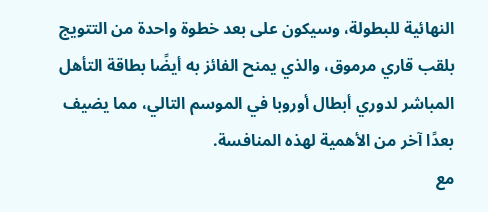النهائية للبطولة، وسيكون على بعد خطوة واحدة من التتويج بلقب قاري مرموق، والذي يمنح الفائز به أيضًا بطاقة التأهل المباشر لدوري أبطال أوروبا في الموسم التالي، مما يضيف بعدًا آخر من الأهمية لهذه المنافسة.
مع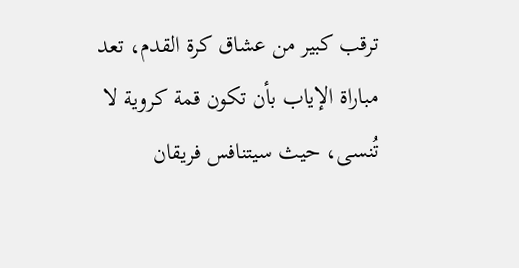ترقب كبير من عشاق كرة القدم، تعد مباراة الإياب بأن تكون قمة كروية لا تُنسى، حيث سيتنافس فريقان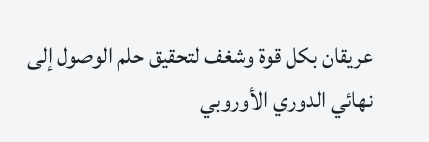عريقان بكل قوة وشغف لتحقيق حلم الوصول إلى نهائي الدوري الأوروبي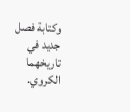وكتابة فصل جديد في تاريخهما الكروي.